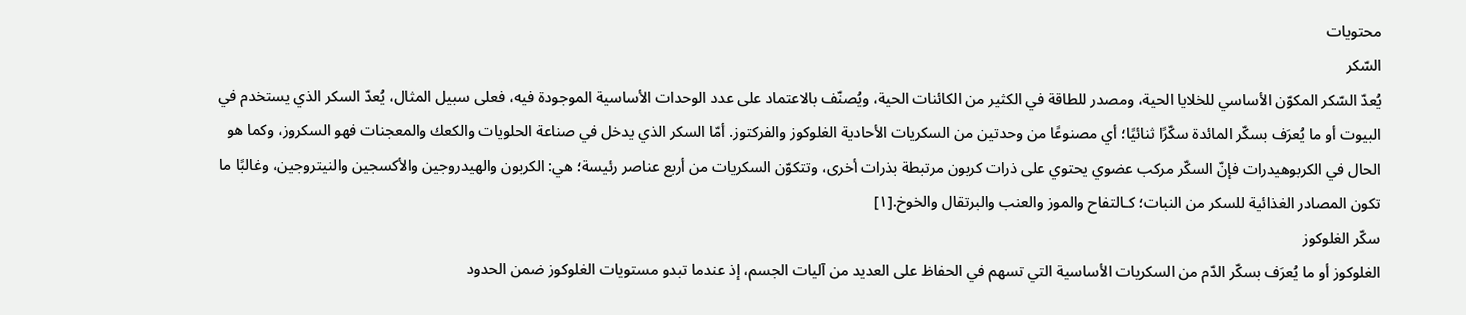محتويات
السّكر
يُعدّ السّكر المكوّن الأساسي للخلايا الحية، ومصدر للطاقة في الكثير من الكائنات الحية، ويُصنّف بالاعتماد على عدد الوحدات الأساسية الموجودة فيه، فعلى سبيل المثال، يُعدّ السكر الذي يستخدم في البيوت أو ما يُعرَف بسكّر المائدة سكّرًا ثنائيًا؛ أي مصنوعًا من وحدتين من السكريات الأحادية الغلوكوز والفركتوز. أمّا السكر الذي يدخل في صناعة الحلويات والكعك والمعجنات فهو السكروز، وكما هو الحال في الكربوهيدرات فإنّ السكّر مركب عضوي يحتوي على ذرات كربون مرتبطة بذرات أخرى، وتتكوّن السكريات من أربع عناصر رئيسة؛ هي: الكربون والهيدروجين والأكسجين والنيتروجين، وغالبًا ما تكون المصادر الغذائية للسكر من النبات؛ كـالتفاح والموز والعنب والبرتقال والخوخ.[١]
سكّر الغلوكوز
الغلوكوز أو ما يُعرَف بسكّر الدّم من السكريات الأساسية التي تسهم في الحفاظ على العديد من آليات الجسم، إذ عندما تبدو مستويات الغلوكوز ضمن الحدود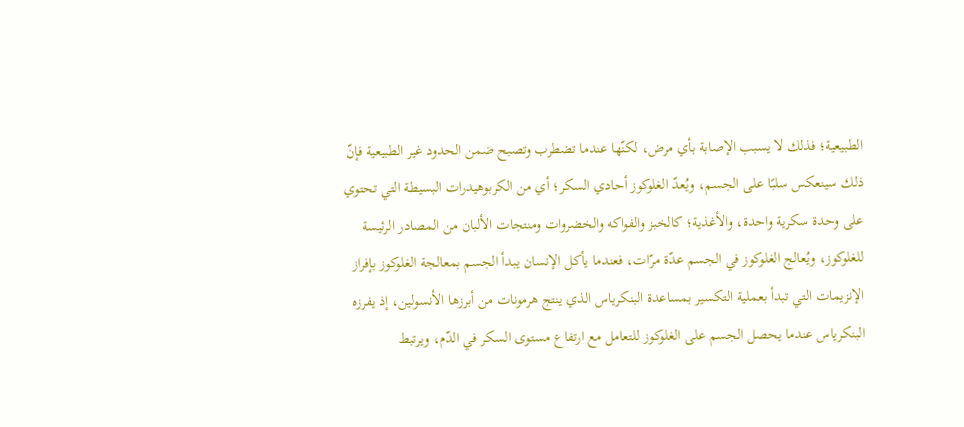الطبيعية؛ فذلك لا يسبب الإصابة بأي مرض، لكنّها عندما تضطرب وتصبح ضمن الحدود غير الطبيعية فإنّ ذلك سينعكس سلبًا على الجسم، ويُعدّ الغلوكوز أحادي السكر؛ أي من الكربوهيدرات البسيطة التي تحتوي على وحدة سكرية واحدة، والأغذية؛ كالخبز والفواكه والخضروات ومنتجات الألبان من المصادر الرئيسة للغلوكوز، ويُعالج الغلوكوز في الجسم عدّة مرّات، فعندما يأكل الإنسان يبدأ الجسم بمعالجة الغلوكوز بإفراز الإنزيمات التي تبدأ بعملية التكسير بمساعدة البنكرياس الذي ينتج هرمونات من أبرزها الأنسولين، إذ يفرزه البنكرياس عندما يحصل الجسم على الغلوكوز للتعامل مع ارتفاع مستوى السكر في الدّم، ويرتبط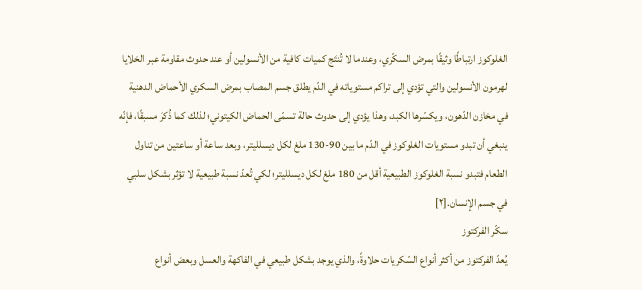الغلوكوز ارتباطًا وثيقًا بمرض السكّري، وعندما لا تُنتَج كميات كافية من الأنسولين أو عند حدوث مقاومة عبر الخلايا لهرمون الأنسولين والتي تؤدي إلى تراكم مستوياته في الدّم يطلق جسم المصاب بمرض السكري الأحماض الدهنية في مخازن الدّهون، ويكسّرها الكبد، وهذا يؤدي إلى حدوث حالة تسمّى الحماض الكيتوني؛ لذلك كما ذُكرَ مسبقًا، فإنّه ينبغي أن تبدو مستويات الغلوكوز في الدّم ما بين 90-130 ملغ لكل ديسلليتر، وبعد ساعة أو ساعتين من تناول الطعام فتبدو نسبة الغلوكوز الطبيعية أقل من 180 ملغ لكل ديسلليتر؛ لكي تُعدّ نسبة طبيعية لا تؤثر بشكل سلبي في جسم الإنسان.[٢]
سكّر الفركتوز
يُعدّ الفركتوز من أكثر أنواع السّكريات حلاوةً، والذي يوجد بشكل طبيعي في الفاكهة والعسل وبعض أنواع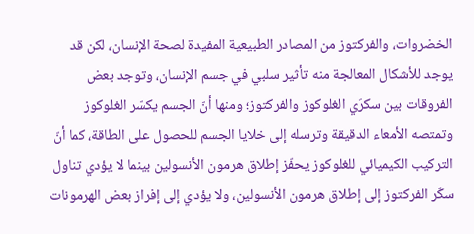الخضروات، والفركتوز من المصادر الطبيعية المفيدة لصحة الإنسان، لكن قد يوجد للأشكال المعالجة منه تأثير سلبي في جسم الإنسان، وتوجد بعض الفروقات بين سكرَي الغلوكوز والفركتوز؛ ومنها أنّ الجسم يكسّر الغلوكوز وتمتصه الأمعاء الدقيقة وترسله إلى خلايا الجسم للحصول على الطاقة، كما أنّ التركيب الكيميائي للغلوكوز يحفّز إطلاق هرمون الأنسولين بينما لا يؤدي تناول سكّر الفركتوز إلى إطلاق هرمون الأنسولين، ولا يؤدي إلى إفراز بعض الهرمونات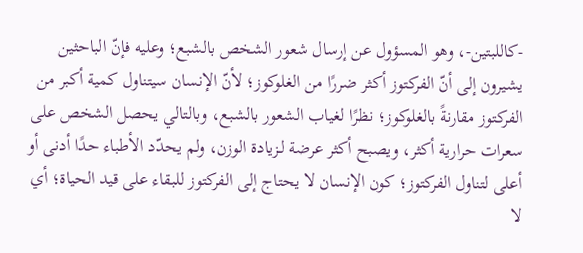-كاللبتين-، وهو المسؤول عن إرسال شعور الشخص بالشبع؛ وعليه فإنّ الباحثين يشيرون إلى أنّ الفركتوز أكثر ضررًا من الغلوكوز؛ لأنّ الإنسان سيتناول كمية أكبر من الفركتوز مقارنةً بالغلوكوز؛ نظرًا لغياب الشعور بالشبع، وبالتالي يحصل الشخص على سعرات حرارية أكثر، ويصبح أكثر عرضة لـزيادة الوزن، ولم يحدّد الأطباء حدًا أدنى أو أعلى لتناول الفركتوز؛ كون الإنسان لا يحتاج إلى الفركتوز للبقاء على قيد الحياة؛ أي لا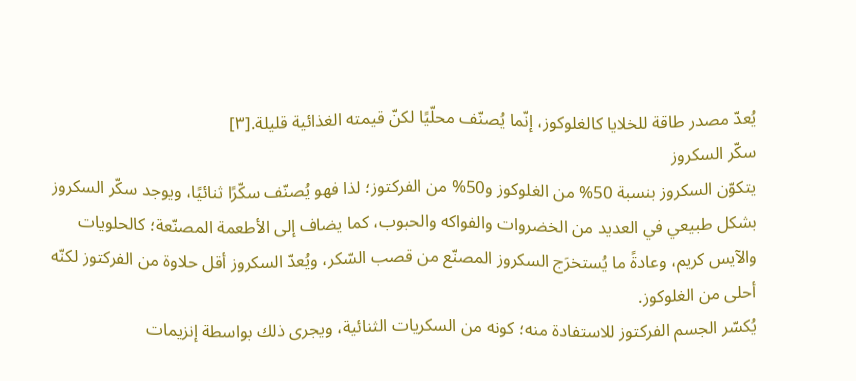يُعدّ مصدر طاقة للخلايا كالغلوكوز، إنّما يُصنّف محلّيًا لكنّ قيمته الغذائية قليلة.[٣]
سكّر السكروز
يتكوّن السكروز بنسبة 50% من الغلوكوز و50% من الفركتوز؛ لذا فهو يُصنّف سكّرًا ثنائيًا، ويوجد سكّر السكروز بشكل طبيعي في العديد من الخضروات والفواكه والحبوب، كما يضاف إلى الأطعمة المصنّعة؛ كالحلويات والآيس كريم، وعادةً ما يُستخرَج السكروز المصنّع من قصب السّكر، ويُعدّ السكروز أقل حلاوة من الفركتوز لكنّه أحلى من الغلوكوز.
يُكسّر الجسم الفركتوز للاستفادة منه؛ كونه من السكريات الثنائية، ويجرى ذلك بواسطة إنزيمات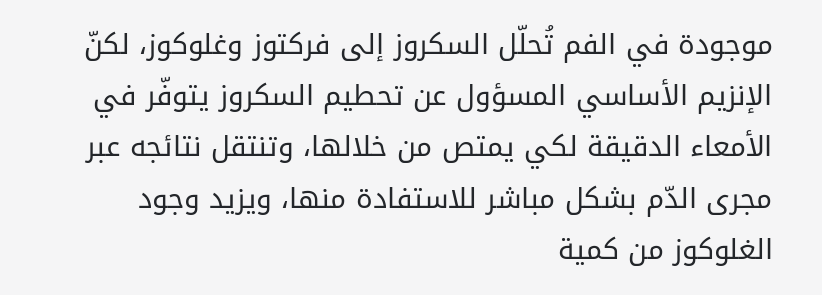موجودة في الفم تُحلّل السكروز إلى فركتوز وغلوكوز، لكنّ الإنزيم الأساسي المسؤول عن تحطيم السكروز يتوفّر في الأمعاء الدقيقة لكي يمتص من خلالها، وتنتقل نتائجه عبر مجرى الدّم بشكل مباشر للاستفادة منها، ويزيد وجود الغلوكوز من كمية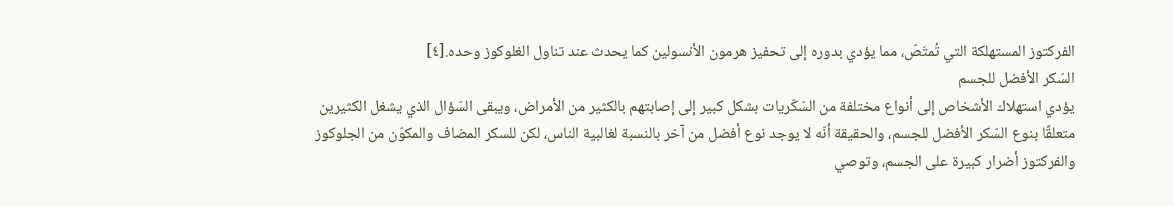الفركتوز المستهلكة التي تُمتَصّ، مما يؤدي بدوره إلى تحفيز هرمون الأنسولين كما يحدث عند تناول الغلوكوز وحده.[٤]
السّكر الأفضل للجسم
يؤدي استهلاك الأشخاص إلى أنواع مختلفة من السّكّريات بشكل كبير إلى إصابتهم بالكثير من الأمراض، ويبقى السّؤال الذي يشغل الكثيرين متعلقًا بنوع السّكر الأفضل للجسم، والحقيقة أنّه لا يوجد نوع أفضل من آخر بالنسبة لغالبية الناس، لكن للسكر المضاف والمكوّن من الجلوكوز والفركتوز أضرار كبيرة على الجسم، وتوصي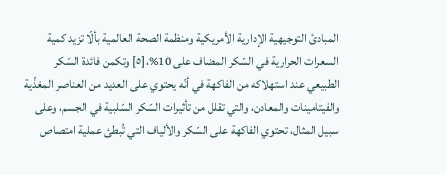المبادئ التوجيهية الإدارية الأمريكية ومنظمة الصحة العالمية بألّا تزيد كمية السعرات الحرارية في السّكر المضاف على 10%،[٥] وتكمن فائدة السّكر الطبيعي عند استهلاكه من الفاكهة في أنّه يحتوي على العديد من العناصر المغذّية والفيتامينات والمعادن، والتي تقلل من تأثيرات السّكر السّلبية في الجسم، وعلى سبيل المثال، تحتوي الفاكهة على السّكر والألياف التي تُبطئ عملية امتصاص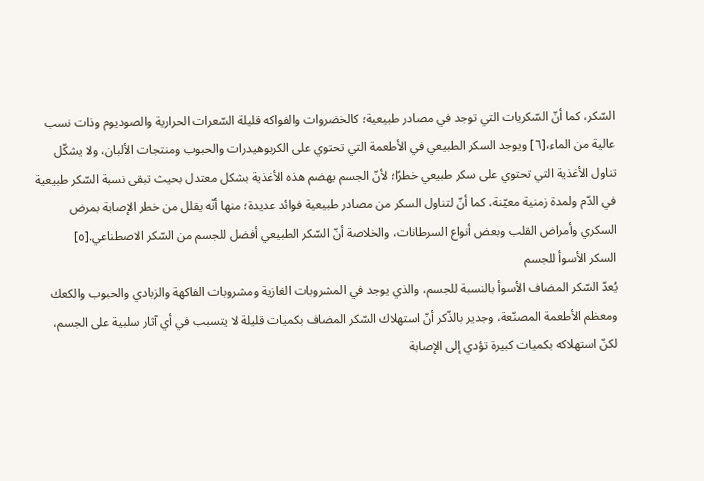السّكر، كما أنّ السّكريات التي توجد في مصادر طبيعية؛ كالخضروات والفواكه قليلة السّعرات الحرارية والصوديوم وذات نسب عالية من الماء،[٦] ويوجد السكر الطبيعي في الأطعمة التي تحتوي على الكربوهيدرات والحبوب ومنتجات الألبان، ولا يشكّل تناول الأغذية التي تحتوي على سكر طبيعي خطرًا؛ لأنّ الجسم يهضم هذه الأغذية بشكل معتدل بحيث تبقى نسبة السّكر طبيعية في الدّم ولمدة زمنية معيّنة، كما أنّ لتناول السكر من مصادر طبيعية فوائد عديدة؛ منها أنّه يقلل من خطر الإصابة بمرض السكري وأمراض القلب وبعض أنواع السرطانات، والخلاصة أنّ السّكر الطبيعي أفضل للجسم من السّكر الاصطناعي.[٥]
السكر الأسوأ للجسم
يُعدّ السّكر المضاف الأسوأ بالنسبة للجسم، والذي يوجد في المشروبات الغازية ومشروبات الفاكهة والزبادي والحبوب والكعك ومعظم الأطعمة المصنّعة، وجدير بالذّكر أنّ استهلاك السّكر المضاف بكميات قليلة لا يتسبب في أي آثار سلبية على الجسم، لكنّ استهلاكه بكميات كبيرة تؤدي إلى الإصابة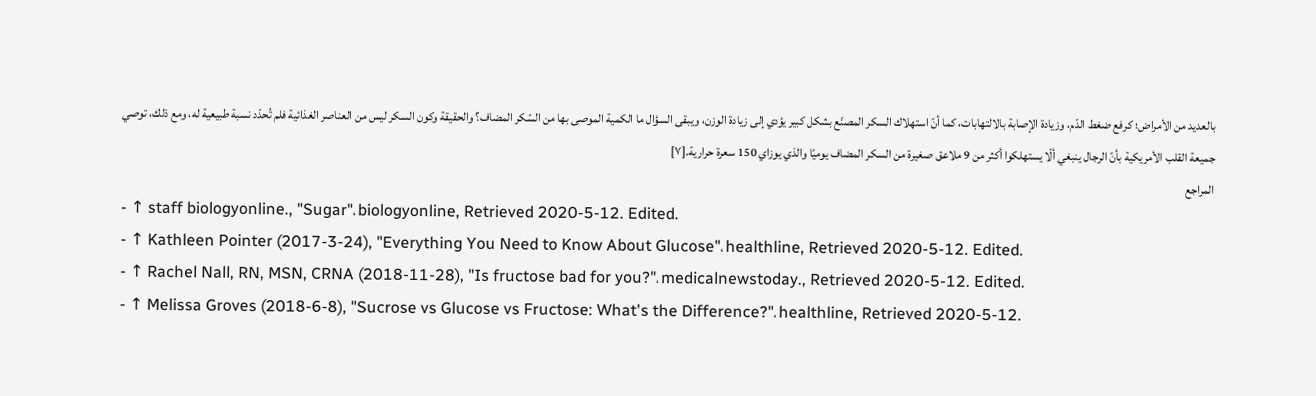بالعديد من الأمراض؛ كرفع ضغط الدّم، وزيادة الإصابة بالالتهابات، كما أنّ استهلاك السكر المصنّع بشكل كبير يؤدي إلى زيادة الوزن، ويبقى السؤال ما الكمية الموصى بها من السّكر المضاف؟ والحقيقة وكون السكر ليس من العناصر الغذائية فلم تُحدّد نسبة طبيعية له، ومع ذلك، توصي جميعة القلب الأمريكية بأنّ الرجال ينبغي ألّا يستهلكوا أكثر من 9 ملاعق صغيرة من السكر المضاف يوميًا والذي يوزاي 150 سعرة حرارية.[٧]
المراجع
- ↑ staff biologyonline., "Sugar"، biologyonline, Retrieved 2020-5-12. Edited.
- ↑ Kathleen Pointer (2017-3-24), "Everything You Need to Know About Glucose"، healthline, Retrieved 2020-5-12. Edited.
- ↑ Rachel Nall, RN, MSN, CRNA (2018-11-28), "Is fructose bad for you?"، medicalnewstoday., Retrieved 2020-5-12. Edited.
- ↑ Melissa Groves (2018-6-8), "Sucrose vs Glucose vs Fructose: What's the Difference?"، healthline, Retrieved 2020-5-12.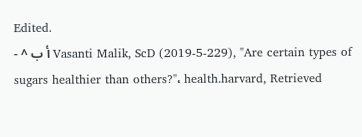Edited.
- ^ أ ب Vasanti Malik, ScD (2019-5-229), "Are certain types of sugars healthier than others?"، health.harvard, Retrieved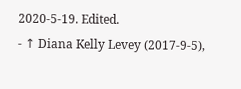2020-5-19. Edited.
- ↑ Diana Kelly Levey (2017-9-5),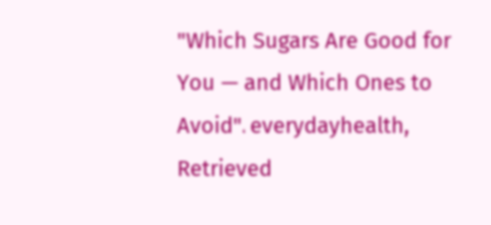"Which Sugars Are Good for You — and Which Ones to Avoid"، everydayhealth, Retrieved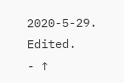2020-5-29. Edited.
- ↑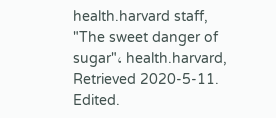health.harvard staff, "The sweet danger of sugar"، health.harvard, Retrieved 2020-5-11. Edited.